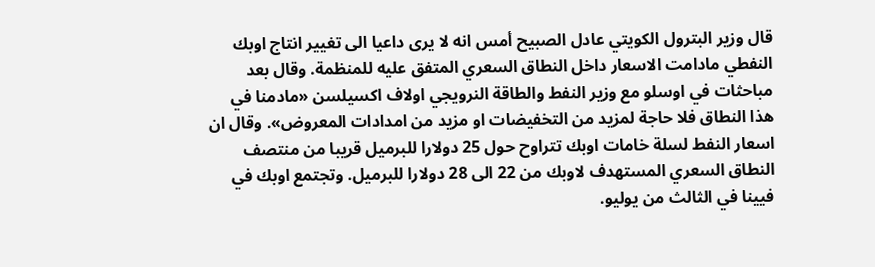قال وزير البترول الكويتي عادل الصبيح أمس انه لا يرى داعيا الى تغيير انتاج اوبك النفطي مادامت الاسعار داخل النطاق السعري المتفق عليه للمنظمة. وقال بعد مباحثات في اوسلو مع وزير النفط والطاقة النرويجي اولاف اكسيلسن «مادمنا في هذا النطاق فلا حاجة لمزيد من التخفيضات او مزيد من امدادات المعروض». وقال ان اسعار النفط لسلة خامات اوبك تتراوح حول 25 دولارا للبرميل قريبا من منتصف النطاق السعري المستهدف لاوبك من 22 الى 28 دولارا للبرميل. وتجتمع اوبك في فيينا في الثالث من يوليو.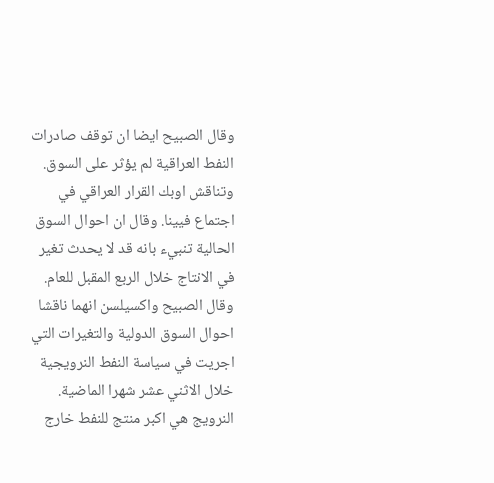وقال الصبيح ايضا ان توقف صادرات النفط العراقية لم يؤثر على السوق. وتناقش اوبك القرار العراقي في اجتماع فيينا. وقال ان احوال السوق الحالية تنبيء بانه قد لا يحدث تغير في الانتاج خلال الربع المقبل للعام. وقال الصبيح واكسيلسن انهما ناقشا احوال السوق الدولية والتغيرات التي اجريت في سياسة النفط النرويجية خلال الاثني عشر شهرا الماضية. النرويج هي اكبر منتج للنفط خارج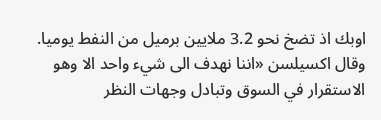اوبك اذ تضخ نحو 3.2 ملايين برميل من النفط يوميا. وقال اكسيلسن «اننا نهدف الى شيء واحد الا وهو الاستقرار في السوق وتبادل وجهات النظر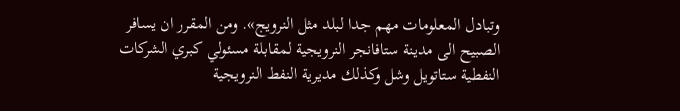وتبادل المعلومات مهم جدا لبلد مثل النرويج». ومن المقرر ان يسافر الصبيح الى مدينة ستافانجر النرويجية لمقابلة مسئولي كبري الشركات النفطية ستاتويل وشل وكذلك مديرية النفط النرويجية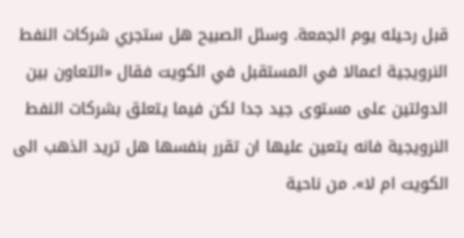قبل رحيله يوم الجمعة. وسئل الصبيح هل ستجري شركات النفط النرويجية اعمالا في المستقبل في الكويت فقال «التعاون بين الدولتين على مستوى جيد جدا لكن فيما يتعلق بشركات النفط النرويجية فانه يتعين عليها ان تقرر بنفسها هل تريد الذهب الى الكويت ام لا». من ناحية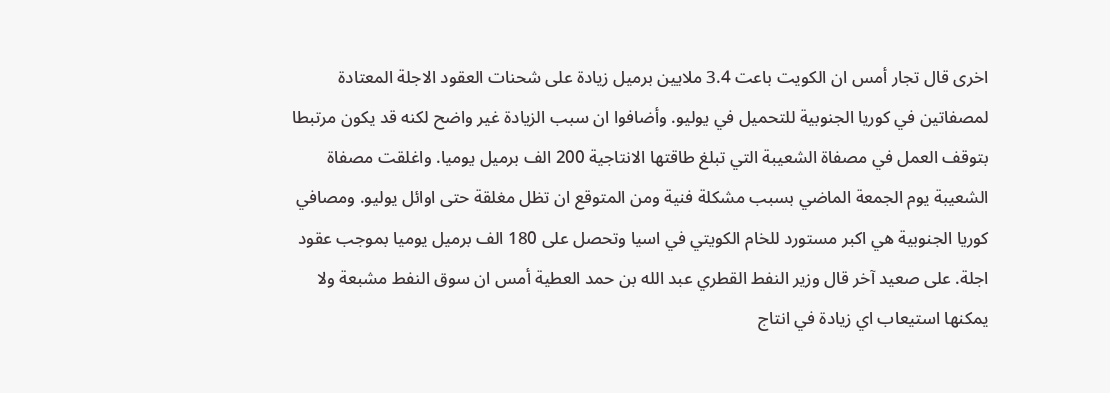اخرى قال تجار أمس ان الكويت باعت 3.4 ملايين برميل زيادة على شحنات العقود الاجلة المعتادة لمصفاتين في كوريا الجنوبية للتحميل في يوليو. وأضافوا ان سبب الزيادة غير واضح لكنه قد يكون مرتبطا بتوقف العمل في مصفاة الشعيبة التي تبلغ طاقتها الانتاجية 200 الف برميل يوميا. واغلقت مصفاة الشعيبة يوم الجمعة الماضي بسبب مشكلة فنية ومن المتوقع ان تظل مغلقة حتى اوائل يوليو. ومصافي كوريا الجنوبية هي اكبر مستورد للخام الكويتي في اسيا وتحصل على 180 الف برميل يوميا بموجب عقود اجلة. على صعيد آخر قال وزير النفط القطري عبد الله بن حمد العطية أمس ان سوق النفط مشبعة ولا يمكنها استيعاب اي زيادة في انتاج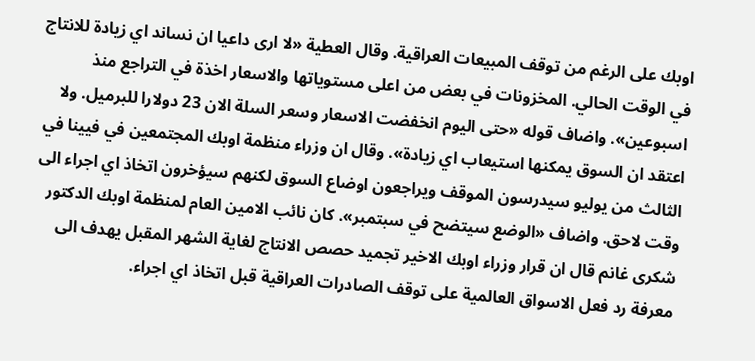اوبك على الرغم من توقف المبيعات العراقية. وقال العطية «لا ارى داعيا ان نساند اي زيادة للانتاج في الوقت الحالي. المخزونات في بعض من اعلى مستوياتها والاسعار اخذة في التراجع منذ اسبوعين». واضاف قوله «حتى اليوم انخفضت الاسعار وسعر السلة الان 23 دولارا للبرميل. ولا اعتقد ان السوق يمكنها استيعاب اي زيادة». وقال ان وزراء منظمة اوبك المجتمعين في فيينا في الثالث من يوليو سيدرسون الموقف ويراجعون اوضاع السوق لكنهم سيؤخرون اتخاذ اي اجراء الى وقت لاحق. واضاف «الوضع سيتضح في سبتمبر». كان نائب الامين العام لمنظمة اوبك الدكتور شكرى غانم قال ان قرار وزراء اوبك الاخير تجميد حصص الانتاج لغاية الشهر المقبل يهدف الى معرفة رد فعل الاسواق العالمية على توقف الصادرات العراقية قبل اتخاذ اي اجراء.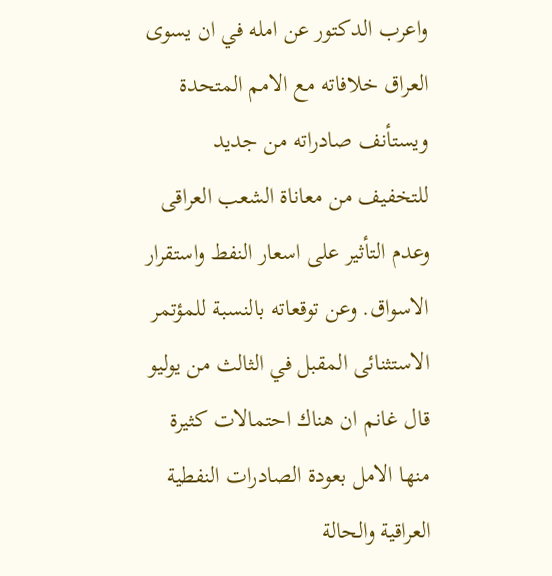واعرب الدكتور عن امله في ان يسوى العراق خلافاته مع الامم المتحدة ويستأنف صادراته من جديد للتخفيف من معاناة الشعب العراقى وعدم التأثير على اسعار النفط واستقرار الاسواق. وعن توقعاته بالنسبة للمؤتمر الاستثنائى المقبل في الثالث من يوليو قال غانم ان هناك احتمالات كثيرة منها الامل بعودة الصادرات النفطية العراقية والحالة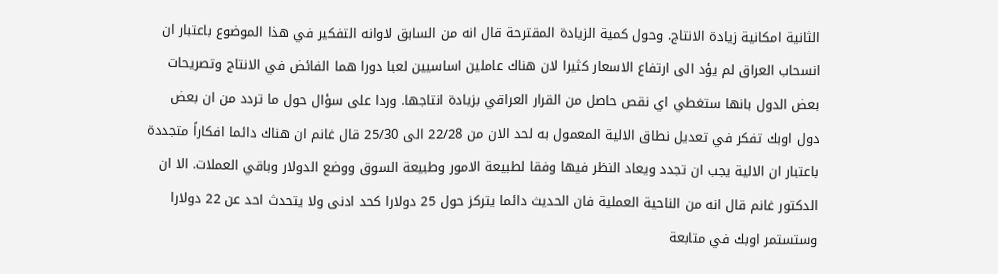الثانية امكانية زيادة الانتاج. وحول كمية الزيادة المقترحة قال انه من السابق لاوانه التفكير في هذا الموضوع باعتبار ان انسحاب العراق لم يؤد الى ارتفاع الاسعار كثيرا لان هناك عاملين اساسيين لعبا دورا هما الفائض في الانتاج وتصريحات بعض الدول بانها ستغطي اي نقص حاصل من القرار العراقي بزيادة انتاجها. وردا على سؤال حول ما تردد من ان بعض دول اوبك تفكر في تعديل نطاق الالية المعمول به لحد الان من 22/28 الى 25/30 قال غانم ان هناك دائما افكاراً متجددة باعتبار ان الالية يجب ان تجدد ويعاد النظر فيها وفقا لطبيعة الامور وطبيعة السوق ووضع الدولار وباقي العملات. الا ان الدكتور غانم قال انه من الناحية العملية فان الحديث دائما يتركز حول 25 دولارا كحد ادنى ولا يتحدث احد عن 22 دولارا وستستمر اوبك في متابعة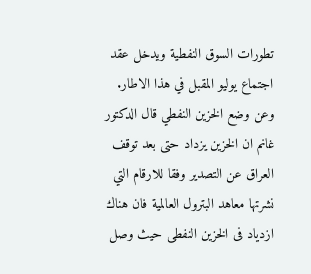تطورات السوق النفطية ويدخل عقد اجتماع يوليو المقبل في هذا الاطار. وعن وضع الخزين النفطي قال الدكتور غانم ان الخزين يزداد حتى بعد توقف العراق عن التصدير وفقا للارقام التي نشرتها معاهد البترول العالمية فان هناك ازدياد فى الخزين النفطى حيث وصل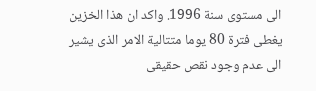الى مستوى سنة 1996. واكد ان هذا الخزين يغطى فترة 80 يوما متتالية الامر الذى يشير الى عدم وجود نقص حقيقى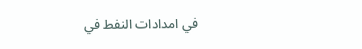في امدادات النفط في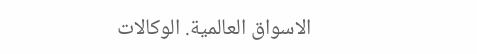الاسواق العالمية. الوكالات